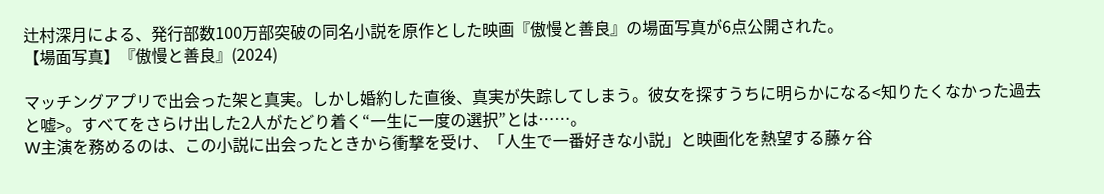辻村深月による、発行部数100万部突破の同名小説を原作とした映画『傲慢と善良』の場面写真が6点公開された。
【場面写真】『傲慢と善良』(2024)

マッチングアプリで出会った架と真実。しかし婚約した直後、真実が失踪してしまう。彼女を探すうちに明らかになる<知りたくなかった過去と嘘>。すべてをさらけ出した2人がたどり着く“一生に一度の選択”とは……。
W主演を務めるのは、この小説に出会ったときから衝撃を受け、「人生で一番好きな小説」と映画化を熱望する藤ヶ谷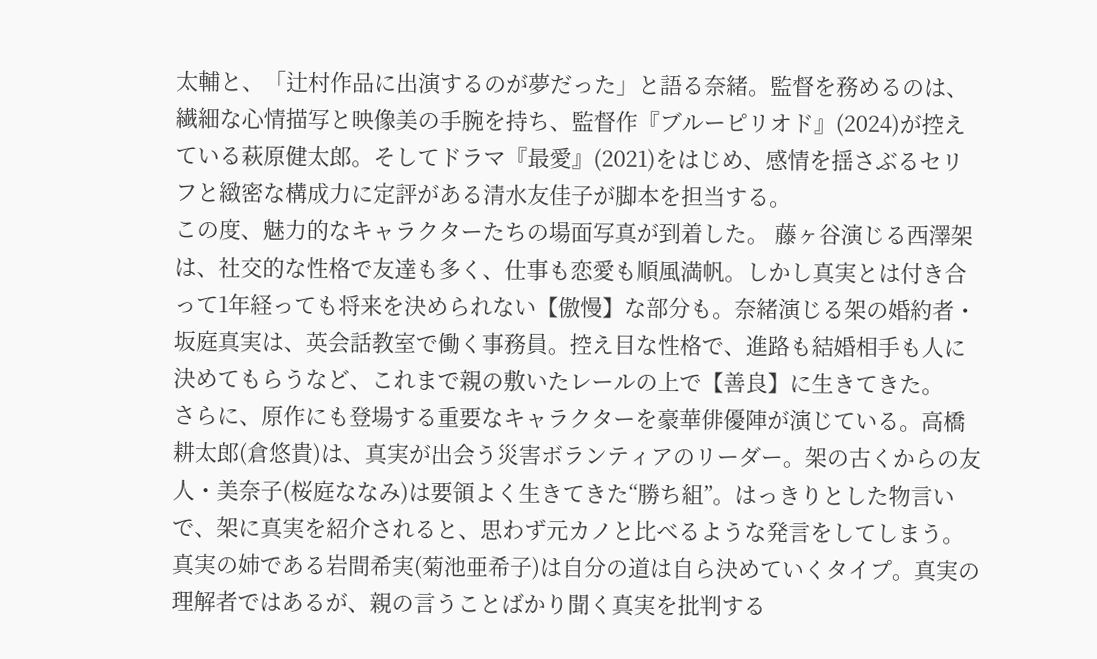太輔と、「辻村作品に出演するのが夢だった」と語る奈緒。監督を務めるのは、繊細な心情描写と映像美の手腕を持ち、監督作『ブルーピリオド』(2024)が控えている萩原健太郎。そしてドラマ『最愛』(2021)をはじめ、感情を揺さぶるセリフと緻密な構成力に定評がある清水友佳子が脚本を担当する。
この度、魅力的なキャラクターたちの場面写真が到着した。 藤ヶ谷演じる西澤架は、社交的な性格で友達も多く、仕事も恋愛も順風満帆。しかし真実とは付き合って1年経っても将来を決められない【傲慢】な部分も。奈緒演じる架の婚約者・坂庭真実は、英会話教室で働く事務員。控え目な性格で、進路も結婚相手も人に決めてもらうなど、これまで親の敷いたレールの上で【善良】に生きてきた。
さらに、原作にも登場する重要なキャラクターを豪華俳優陣が演じている。高橋耕太郎(倉悠貴)は、真実が出会う災害ボランティアのリーダー。架の古くからの友人・美奈子(桜庭ななみ)は要領よく生きてきた“勝ち組”。はっきりとした物言いで、架に真実を紹介されると、思わず元カノと比べるような発言をしてしまう。
真実の姉である岩間希実(菊池亜希子)は自分の道は自ら決めていくタイプ。真実の理解者ではあるが、親の言うことばかり聞く真実を批判する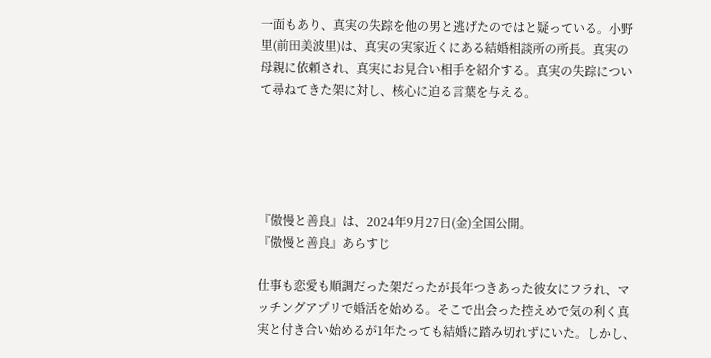一面もあり、真実の失踪を他の男と逃げたのではと疑っている。小野里(前田美波里)は、真実の実家近くにある結婚相談所の所長。真実の母親に依頼され、真実にお見合い相手を紹介する。真実の失踪について尋ねてきた架に対し、核心に迫る言葉を与える。





『傲慢と善良』は、2024年9月27日(金)全国公開。
『傲慢と善良』あらすじ

仕事も恋愛も順調だった架だったが長年つきあった彼女にフラれ、マッチングアプリで婚活を始める。そこで出会った控えめで気の利く真実と付き合い始めるが1年たっても結婚に踏み切れずにいた。しかし、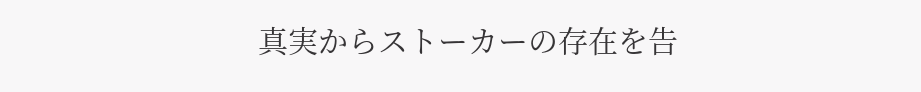真実からストーカーの存在を告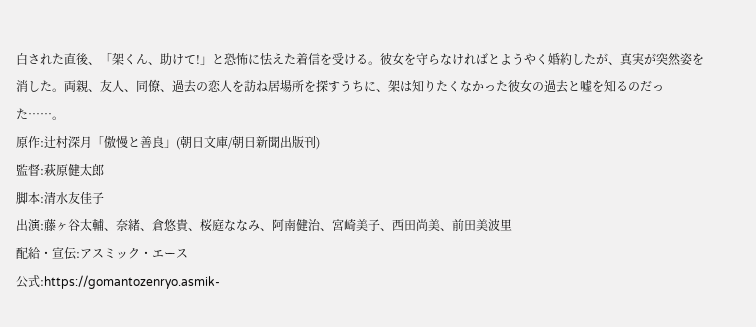白された直後、「架くん、助けて!」と恐怖に怯えた着信を受ける。彼女を守らなければとようやく婚約したが、真実が突然姿を消した。両親、友人、同僚、過去の恋人を訪ね居場所を探すうちに、架は知りたくなかった彼女の過去と嘘を知るのだった……。
原作:辻村深月「傲慢と善良」(朝日文庫/朝日新聞出版刊)
監督:萩原健太郎
脚本:清水友佳子
出演:藤ヶ谷太輔、奈緒、倉悠貴、桜庭ななみ、阿南健治、宮崎美子、西田尚美、前田美波里
配給・宣伝:アスミック・エース
公式:https://gomantozenryo.asmik-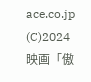ace.co.jp
(C)2024 映画「傲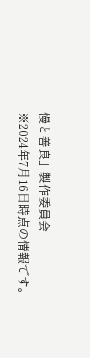慢と善良」製作委員会
※2024年7⽉16⽇時点の情報です。